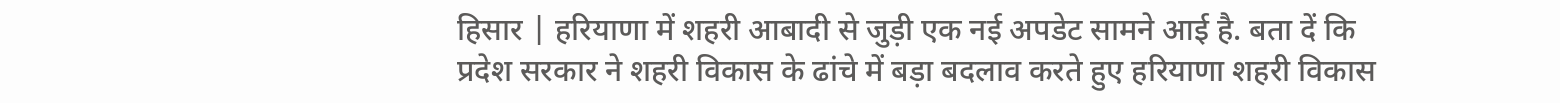हिसार | हरियाणा में शहरी आबादी से जुड़ी एक नई अपडेट सामने आई है. बता दें कि प्रदेश सरकार ने शहरी विकास के ढांचे में बड़ा बदलाव करते हुए हरियाणा शहरी विकास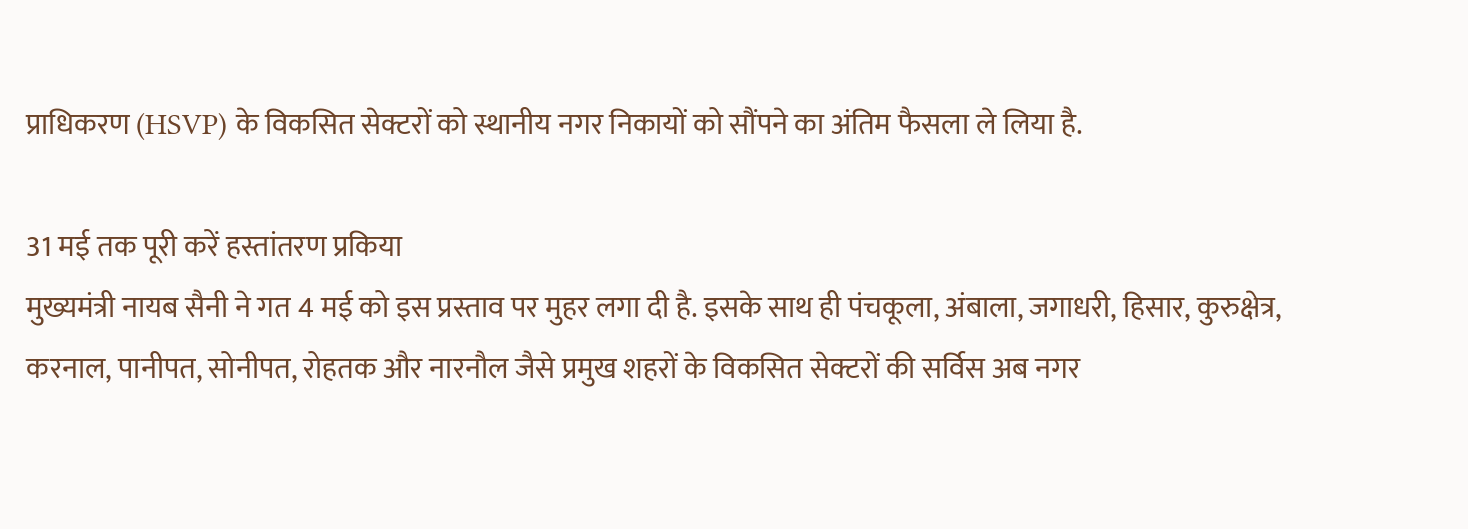प्राधिकरण (HSVP) के विकसित सेक्टरों को स्थानीय नगर निकायों को सौंपने का अंतिम फैसला ले लिया है.

31 मई तक पूरी करें हस्तांतरण प्रकिया
मुख्यमंत्री नायब सैनी ने गत 4 मई को इस प्रस्ताव पर मुहर लगा दी है. इसके साथ ही पंचकूला, अंबाला, जगाधरी, हिसार, कुरुक्षेत्र, करनाल, पानीपत, सोनीपत, रोहतक और नारनौल जैसे प्रमुख शहरों के विकसित सेक्टरों की सर्विस अब नगर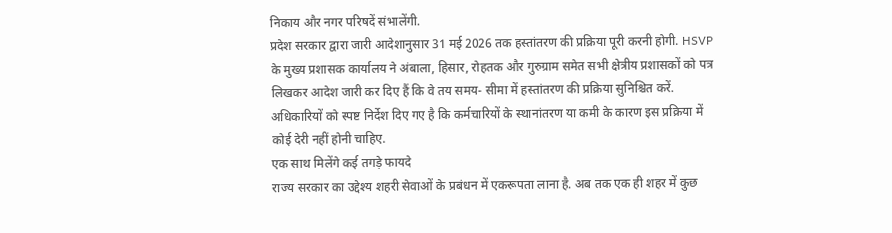निकाय और नगर परिषदें संभालेंगी.
प्रदेश सरकार द्वारा जारी आदेशानुसार 31 मई 2026 तक हस्तांतरण की प्रक्रिया पूरी करनी होगी. HSVP के मुख्य प्रशासक कार्यालय ने अंबाला, हिसार, रोहतक और गुरुग्राम समेत सभी क्षेत्रीय प्रशासकों को पत्र लिखकर आदेश जारी कर दिए हैं कि वे तय समय- सीमा में हस्तांतरण की प्रक्रिया सुनिश्चित करें. अधिकारियों को स्पष्ट निर्देश दिए गए है कि कर्मचारियों के स्थानांतरण या कमी के कारण इस प्रक्रिया में कोई देरी नहीं होनी चाहिए.
एक साथ मिलेंगे कई तगड़े फायदे
राज्य सरकार का उद्देश्य शहरी सेवाओं के प्रबंधन में एकरूपता लाना है. अब तक एक ही शहर में कुछ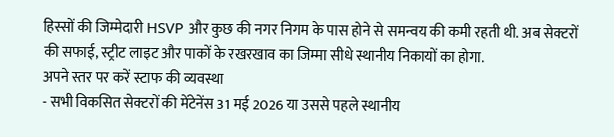हिस्सों की जिम्मेदारी HSVP और कुछ की नगर निगम के पास होने से समन्वय की कमी रहती थी. अब सेक्टरों की सफाई, स्ट्रीट लाइट और पाकों के रखरखाव का जिम्मा सीधे स्थानीय निकायों का होगा.
अपने स्तर पर करें स्टाफ की व्यवस्था
- सभी विकसित सेक्टरों की मेंटेनेंस 31 मई 2026 या उससे पहले स्थानीय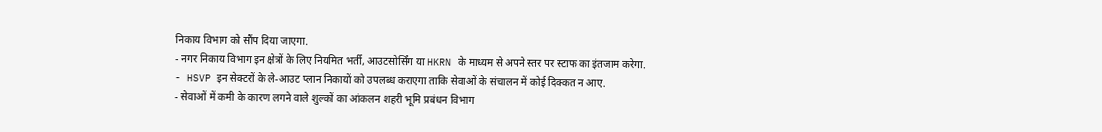निकाय विभाग को सौंप दिया जाएगा.
- नगर निकाय विभाग इन क्षेत्रों के लिए नियमित भर्ती, आउटसोर्सिंग या HKRN के माध्यम से अपने स्तर पर स्टाफ का इंतजाम करेगा.
- HSVP इन सेक्टरों के ले-आउट प्लान निकायों को उपलब्ध कराएगा ताकि सेवाओं के संचालन में कोई दिक्कत न आए.
- सेवाओं में कमी के कारण लगने वाले शुल्कों का आंकलन शहरी भूमि प्रबंधन विभाग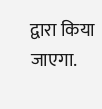द्वारा किया जाएगा.